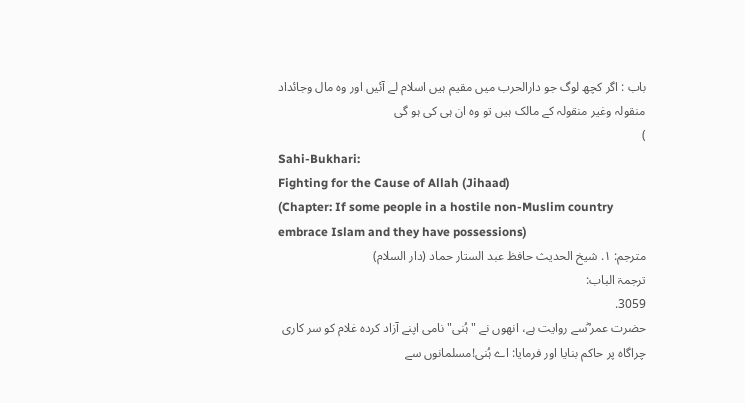باب : اگر کچھ لوگ جو دارالحرب میں مقیم ہیں اسلام لے آئیں اور وہ مال وجائداد منقولہ وغیر منقولہ کے مالک ہیں تو وہ ان ہی کی ہو گی
)
Sahi-Bukhari:
Fighting for the Cause of Allah (Jihaad)
(Chapter: If some people in a hostile non-Muslim country embrace Islam and they have possessions)
مترجم: ١. شیخ الحدیث حافظ عبد الستار حماد (دار السلام)
ترجمۃ الباب:
3059.
حضرت عمر ؓسے روایت ہے، انھوں نے "ہُنی" نامی اپنے آزاد کردہ غلام کو سر کاری چراگاہ پر حاکم بنایا اور فرمایا: اے ہُنی!مسلمانوں سے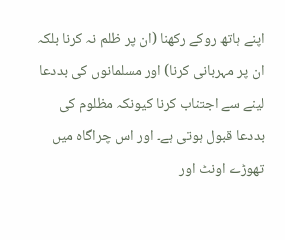اپنے ہاتھ روکے رکھنا (ان پر ظلم نہ کرنا بلکہ ان پر مہربانی کرنا) اور مسلمانوں کی بددعا لینے سے اجتناب کرنا کیونکہ مظلوم کی بددعا قبول ہوتی ہے۔ اور اس چراگاہ میں تھوڑے اونٹ اور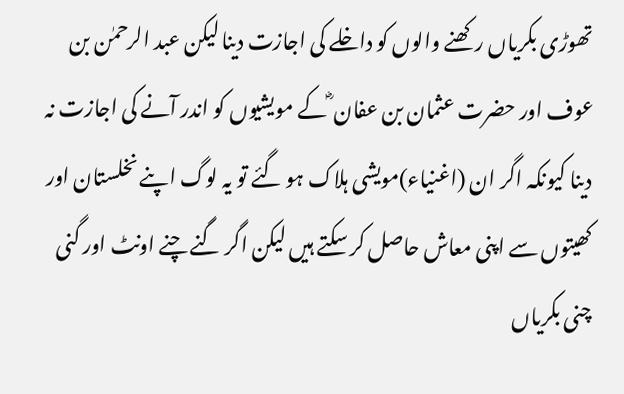تھوڑی بکریاں رکھنے والوں کو داخلے کی اجازت دینا لیکن عبد الرحمٰن بن عوف اور حضرت عثمان بن عفان ؓ کے مویشیوں کو اندر آنے کی اجازت نہ دینا کیونکہ اگر ان (اغنیاء)مویشی ہلاک ہو گئے تو یہ لوگ اپنے نخلستان اور کھیتوں سے اپنی معاش حاصل کر سکتے ہیں لیکن اگر گنے چنے اونٹ اور گنی چنی بکریاں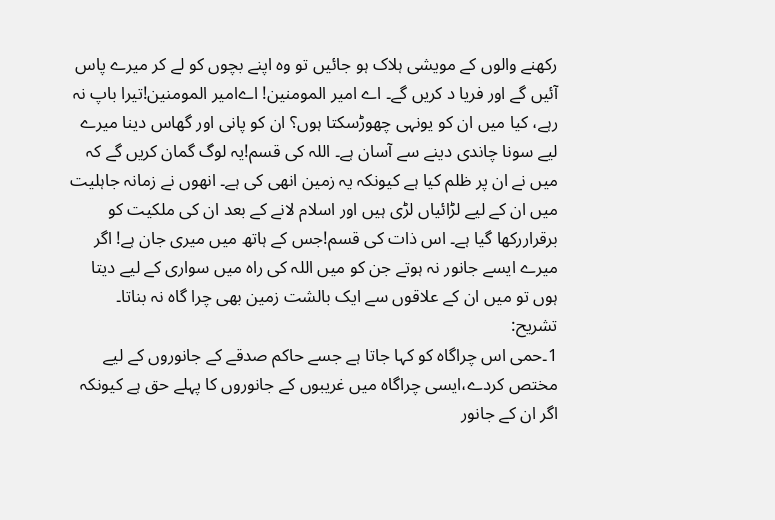رکھنے والوں کے مویشی ہلاک ہو جائیں تو وہ اپنے بچوں کو لے کر میرے پاس آئیں گے اور فریا د کریں گے۔ اے امیر المومنین! اےامیر المومنین!تیرا باپ نہ رہے، کیا میں ان کو یونہی چھوڑسکتا ہوں؟ ان کو پانی اور گھاس دینا میرے لیے سونا چاندی دینے سے آسان ہے۔ اللہ کی قسم!یہ لوگ گمان کریں گے کہ میں نے ان پر ظلم کیا ہے کیونکہ یہ زمین انھی کی ہے۔ انھوں نے زمانہ جاہلیت میں ان کے لیے لڑائیاں لڑی ہیں اور اسلام لانے کے بعد ان کی ملکیت کو برقراررکھا گیا ہے۔ اس ذات کی قسم!جس کے ہاتھ میں میری جان ہے! اگر میرے ایسے جانور نہ ہوتے جن کو میں اللہ کی راہ میں سواری کے لیے دیتا ہوں تو میں ان کے علاقوں سے ایک بالشت زمین بھی چرا گاہ نہ بناتا۔
تشریح:
1۔حمی اس چراگاہ کو کہا جاتا ہے جسے حاکم صدقے کے جانوروں کے لیے مختص کردے،ایسی چراگاہ میں غریبوں کے جانوروں کا پہلے حق ہے کیونکہ اگر ان کے جانور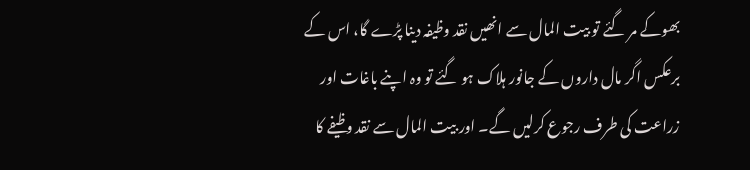بھوکے مر گئے تو بیت المال سے انھیں نقد وظیفہ دینا پڑے گا، اس کے برعکس اگر مال داروں کے جانور ہلاک ہو گئے تو وہ اپنے باغات اور زراعت کی طرف رجوع کرلیں گے۔ اور بیت المال سے نقد وظیفے کا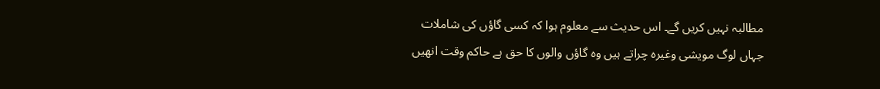مطالبہ نہیں کریں گے۔ اس حدیث سے معلوم ہوا کہ کسی گاؤں کی شاملات جہاں لوگ مویشی وغیرہ چراتے ہیں وہ گاؤں والوں کا حق ہے حاکم وقت انھیں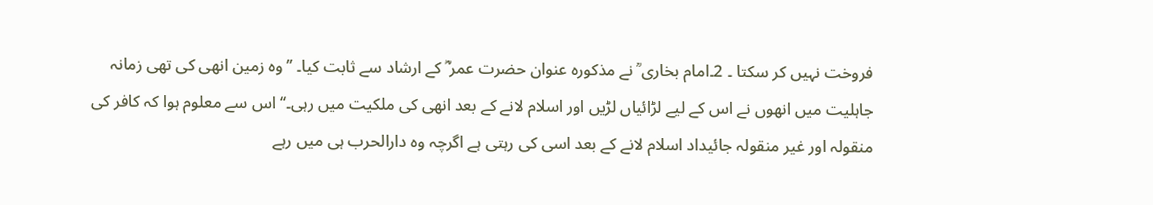فروخت نہیں کر سکتا ۔ 2۔امام بخاری ؒ نے مذکورہ عنوان حضرت عمر ؓ کے ارشاد سے ثابت کیا۔ ’’وہ زمین انھی کی تھی زمانہ جاہلیت میں انھوں نے اس کے لیے لڑائیاں لڑیں اور اسلام لانے کے بعد انھی کی ملکیت میں رہی۔‘‘ اس سے معلوم ہوا کہ کافر کی منقولہ اور غیر منقولہ جائیداد اسلام لانے کے بعد اسی کی رہتی ہے اگرچہ وہ دارالحرب ہی میں رہے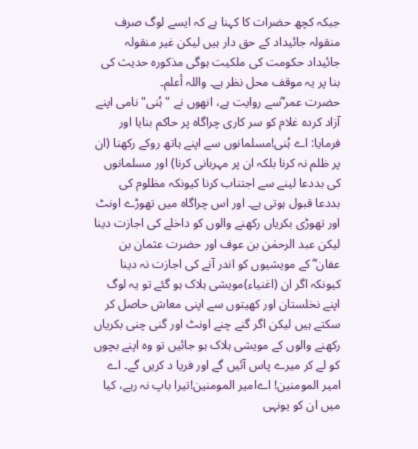جبکہ کچھ حضرات کا کہنا ہے کہ ایسے لوگ صرف منقولہ جائیداد کے حق دار ہیں لیکن غیر منقولہ جائیداد حکومت کی ملکیت ہوگی مذکورہ حدیث کی بنا پر یہ موقف محل نظر ہے۔ واللہ أعلم۔
حضرت عمر ؓسے روایت ہے، انھوں نے "ہُنی" نامی اپنے آزاد کردہ غلام کو سر کاری چراگاہ پر حاکم بنایا اور فرمایا: اے ہُنی!مسلمانوں سے اپنے ہاتھ روکے رکھنا (ان پر ظلم نہ کرنا بلکہ ان پر مہربانی کرنا) اور مسلمانوں کی بددعا لینے سے اجتناب کرنا کیونکہ مظلوم کی بددعا قبول ہوتی ہے۔ اور اس چراگاہ میں تھوڑے اونٹ اور تھوڑی بکریاں رکھنے والوں کو داخلے کی اجازت دینا لیکن عبد الرحمٰن بن عوف اور حضرت عثمان بن عفان ؓ کے مویشیوں کو اندر آنے کی اجازت نہ دینا کیونکہ اگر ان (اغنیاء)مویشی ہلاک ہو گئے تو یہ لوگ اپنے نخلستان اور کھیتوں سے اپنی معاش حاصل کر سکتے ہیں لیکن اگر گنے چنے اونٹ اور گنی چنی بکریاں رکھنے والوں کے مویشی ہلاک ہو جائیں تو وہ اپنے بچوں کو لے کر میرے پاس آئیں گے اور فریا د کریں گے۔ اے امیر المومنین! اےامیر المومنین!تیرا باپ نہ رہے، کیا میں ان کو یونہی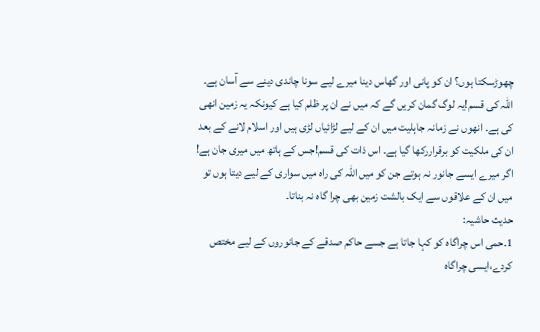چھوڑسکتا ہوں؟ ان کو پانی اور گھاس دینا میرے لیے سونا چاندی دینے سے آسان ہے۔ اللہ کی قسم!یہ لوگ گمان کریں گے کہ میں نے ان پر ظلم کیا ہے کیونکہ یہ زمین انھی کی ہے۔ انھوں نے زمانہ جاہلیت میں ان کے لیے لڑائیاں لڑی ہیں اور اسلام لانے کے بعد ان کی ملکیت کو برقراررکھا گیا ہے۔ اس ذات کی قسم!جس کے ہاتھ میں میری جان ہے! اگر میرے ایسے جانور نہ ہوتے جن کو میں اللہ کی راہ میں سواری کے لیے دیتا ہوں تو میں ان کے علاقوں سے ایک بالشت زمین بھی چرا گاہ نہ بناتا۔
حدیث حاشیہ:
1۔حمی اس چراگاہ کو کہا جاتا ہے جسے حاکم صدقے کے جانوروں کے لیے مختص کردے،ایسی چراگاہ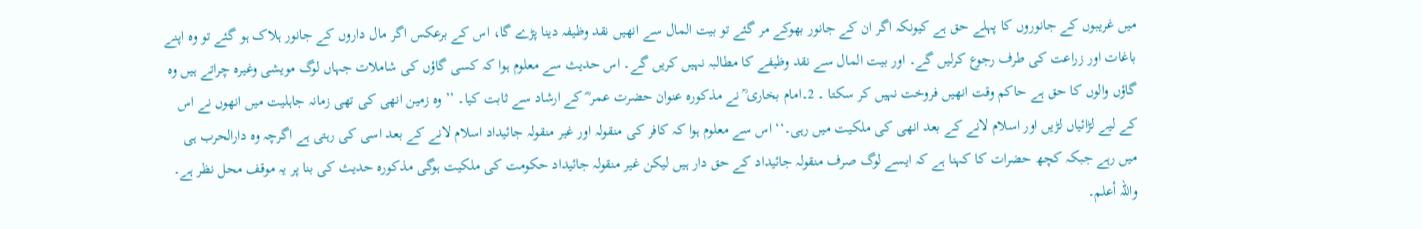میں غریبوں کے جانوروں کا پہلے حق ہے کیونکہ اگر ان کے جانور بھوکے مر گئے تو بیت المال سے انھیں نقد وظیفہ دینا پڑے گا، اس کے برعکس اگر مال داروں کے جانور ہلاک ہو گئے تو وہ اپنے باغات اور زراعت کی طرف رجوع کرلیں گے۔ اور بیت المال سے نقد وظیفے کا مطالبہ نہیں کریں گے۔ اس حدیث سے معلوم ہوا کہ کسی گاؤں کی شاملات جہاں لوگ مویشی وغیرہ چراتے ہیں وہ گاؤں والوں کا حق ہے حاکم وقت انھیں فروخت نہیں کر سکتا ۔ 2۔امام بخاری ؒ نے مذکورہ عنوان حضرت عمر ؓ کے ارشاد سے ثابت کیا۔ ’’وہ زمین انھی کی تھی زمانہ جاہلیت میں انھوں نے اس کے لیے لڑائیاں لڑیں اور اسلام لانے کے بعد انھی کی ملکیت میں رہی۔‘‘ اس سے معلوم ہوا کہ کافر کی منقولہ اور غیر منقولہ جائیداد اسلام لانے کے بعد اسی کی رہتی ہے اگرچہ وہ دارالحرب ہی میں رہے جبکہ کچھ حضرات کا کہنا ہے کہ ایسے لوگ صرف منقولہ جائیداد کے حق دار ہیں لیکن غیر منقولہ جائیداد حکومت کی ملکیت ہوگی مذکورہ حدیث کی بنا پر یہ موقف محل نظر ہے۔ واللہ أعلم۔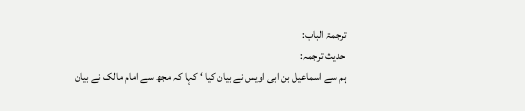ترجمۃ الباب:
حدیث ترجمہ:
ہم سے اسماعیل بن ابی اویس نے بیان کیا ‘ کہا کہ مجھ سے امام مالک نے بیان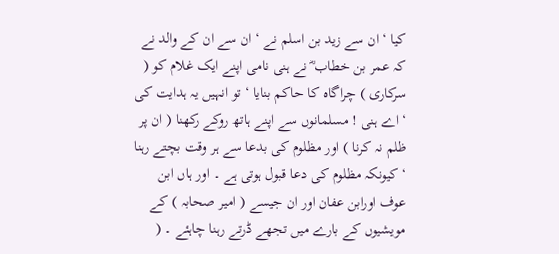کیا ‘ ان سے زید بن اسلم نے ‘ ان سے ان کے والد نے کہ عمر بن خطاب ؓ نے ہنی نامی اپنے ایک غلام کو ( سرکاری ) چراگاہ کا حاکم بنایا ‘ تو انہیں یہ ہدایت کی ‘ اے ہنی ! مسلمانوں سے اپنے ہاتھ روکے رکھنا ( ان پر ظلم نہ کرنا ) اور مظلوم کی بدعا سے ہر وقت بچتے رہنا ‘ کیونکہ مظلوم کی دعا قبول ہوتی ہے ۔ اور ہاں ابن عوف اورابن عفان اور ان جیسے ( امیر صحابہ ) کے مویشیوں کے بارے میں تجھے ڈرتے رہنا چاہئے ۔ (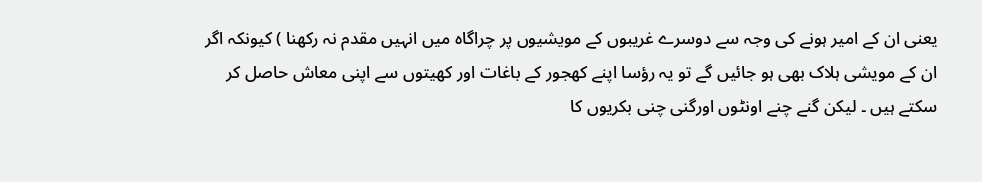یعنی ان کے امیر ہونے کی وجہ سے دوسرے غریبوں کے مویشیوں پر چراگاہ میں انہیں مقدم نہ رکھنا ) کیونکہ اگر ان کے مویشی ہلاک بھی ہو جائیں گے تو یہ رؤسا اپنے کھجور کے باغات اور کھیتوں سے اپنی معاش حاصل کر سکتے ہیں ۔ لیکن گنے چنے اونٹوں اورگنی چنی بکریوں کا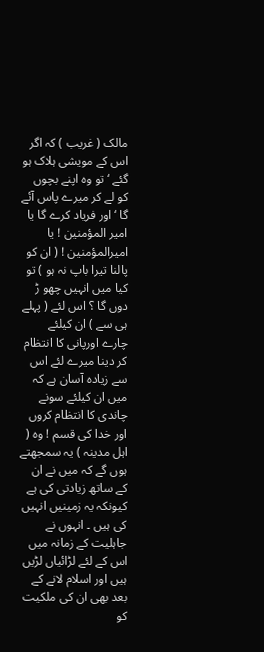مالک ( غریب ) کہ اگر اس کے مویشی ہلاک ہو گئے ‘ تو وہ اپنے بچوں کو لے کر میرے پاس آئے گا ‘ اور فریاد کرے گا یا امیر المؤمنین ! یا امیرالمؤمنین ! ( ان کو پالنا تیرا باپ نہ ہو ) تو کیا میں انہیں چھو ڑ دوں گا ؟ اس لئے ( پہلے ہی سے ) ان کیلئے چارے اورپانی کا انتظام کر دینا میرے لئے اس سے زیادہ آسان ہے کہ میں ان کیلئے سونے چاندی کا انتظام کروں اور خدا کی قسم ! وہ ( اہل مدینہ ) یہ سمجھتے ہوں گے کہ میں نے ان کے ساتھ زیادتی کی ہے کیونکہ یہ زمینیں انہیں کی ہیں ۔ انہوں نے جاہلیت کے زمانہ میں اس کے لئے لڑائیاں لڑیں ہیں اور اسلام لانے کے بعد بھی ان کی ملکیت کو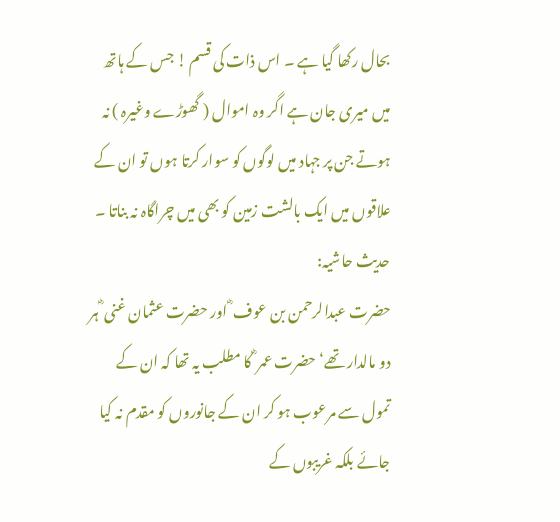بحال رکھا گیا ہے ۔ اس ذات کی قسم ! جس کے ہاتھ میں میری جان ہے اگر وہ اموال ( گھوڑے وغیرہ ) نہ ہوتے جن پر جہاد میں لوگوں کو سوار کرتا ہوں تو ان کے علاقوں میں ایک بالشت زمین کو بھی میں چراگاہ نہ بناتا ۔
حدیث حاشیہ:
حضرت عبدالرحمن بن عوف ؓ اور حضرت عثمان غنی ؓ ہر دو مالدار تھے‘ حضرت عمر ؓ کا مطلب یہ تھا کہ ان کے تمول سے مرعوب ہو کر ان کے جانوروں کو مقدم نہ کیا جائے بلکہ غریبوں کے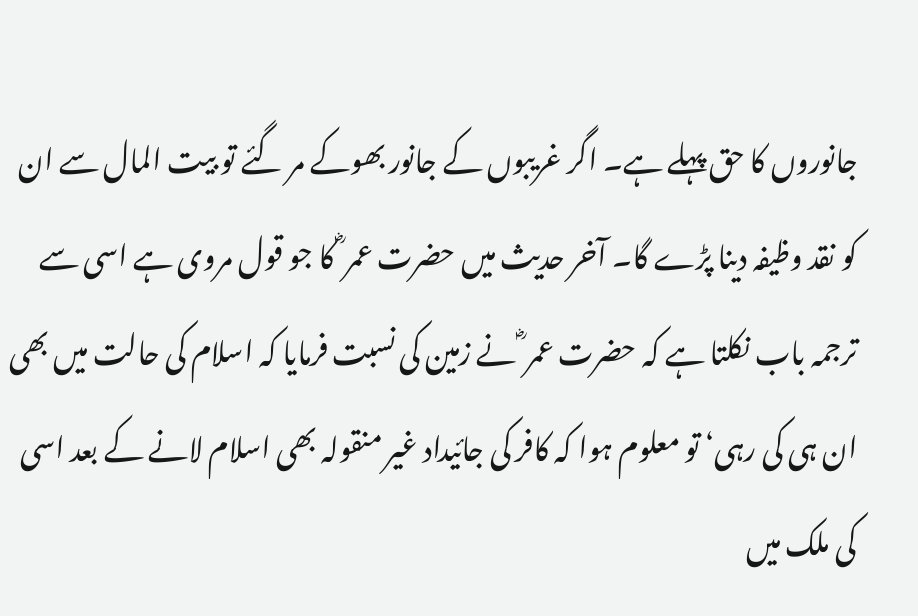جانوروں کا حق پہلے ہے۔ اگر غریبوں کے جانور بھوکے مر گئے تو بیت المال سے ان کو نقد وظیفہ دینا پڑے گا۔ آخر حدیث میں حضرت عمر ؓ کا جو قول مروی ہے اسی سے ترجمہ باب نکلتا ہے کہ حضرت عمر ؓ نے زمین کی نسبت فرمایا کہ اسلام کی حالت میں بھی ان ہی کی رہی‘ تو معلوم ہوا کہ کافر کی جائیداد غیر منقولہ بھی اسلام لانے کے بعد اسی کی ملک میں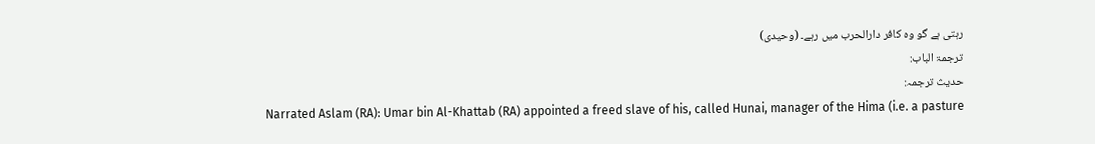رہتی ہے گو وہ کافر دارالحرب میں رہے۔ (وحیدی)
ترجمۃ الباب:
حدیث ترجمہ:
Narrated Aslam (RA): Umar bin Al-Khattab (RA) appointed a freed slave of his, called Hunai, manager of the Hima (i.e. a pasture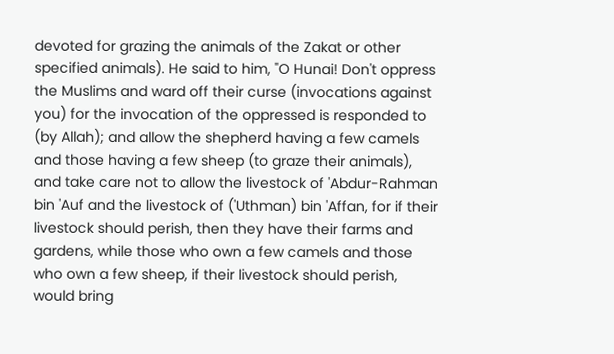devoted for grazing the animals of the Zakat or other specified animals). He said to him, "O Hunai! Don't oppress the Muslims and ward off their curse (invocations against you) for the invocation of the oppressed is responded to (by Allah); and allow the shepherd having a few camels and those having a few sheep (to graze their animals), and take care not to allow the livestock of 'Abdur-Rahman bin 'Auf and the livestock of ('Uthman) bin 'Affan, for if their livestock should perish, then they have their farms and gardens, while those who own a few camels and those who own a few sheep, if their livestock should perish, would bring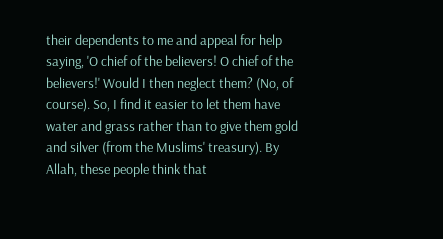their dependents to me and appeal for help saying, 'O chief of the believers! O chief of the believers!' Would I then neglect them? (No, of course). So, I find it easier to let them have water and grass rather than to give them gold and silver (from the Muslims' treasury). By Allah, these people think that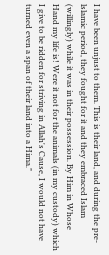I have been unjust to them. This is their land, and during the pre-lslamic period, they fought for it and they embraced Islam (willingly) while it was in their possession. By Him in Whose Hand my life is! Were it not for the animals (in my custody) which I give to be ridden for striving in Allah's Cause, I would not have turned even a span of their land into a Hima."